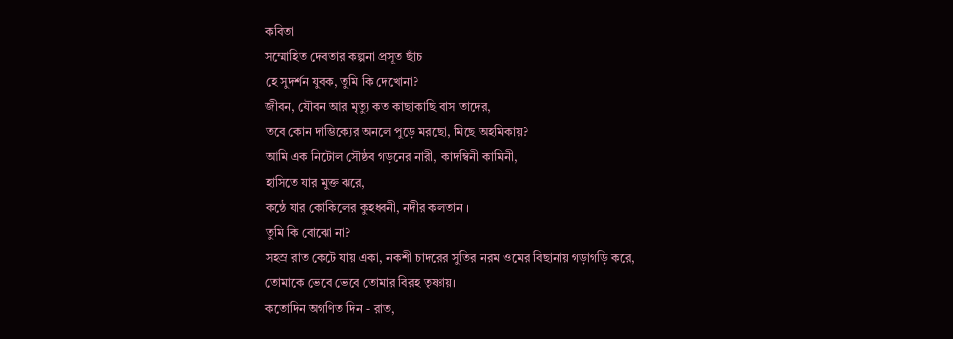কবিতা
সম্মোহিত দেবতার কল্পনা প্রসূত ছাঁচ
হে সুদর্শন যুবক, তুমি কি দেখোনা?
জীবন, যৌবন আর মৃত্যু কত কাছাকাছি বাস তাদের,
তবে কোন দাম্ভিক্যের অনলে পুড়ে মরছো, মিছে অহমিকায়?
আমি এক নিটোল সৌষ্ঠব গড়নের নারী, কাদম্বিনী কামিনী,
হাসিতে যার মুক্ত ঝরে,
কন্ঠে যার কোকিলের কুহধ্বনী, নদীর কলতান ।
তুমি কি বোঝো না?
সহস্র রাত কেটে যায় একা, নকশী চাদরের সুতির নরম ওমের বিছানায় গড়াগড়ি করে,
তোমাকে ভেবে ভেবে তোমার বিরহ তৃষ্ণায়।
কতোদিন অগণিত দিন - রাত,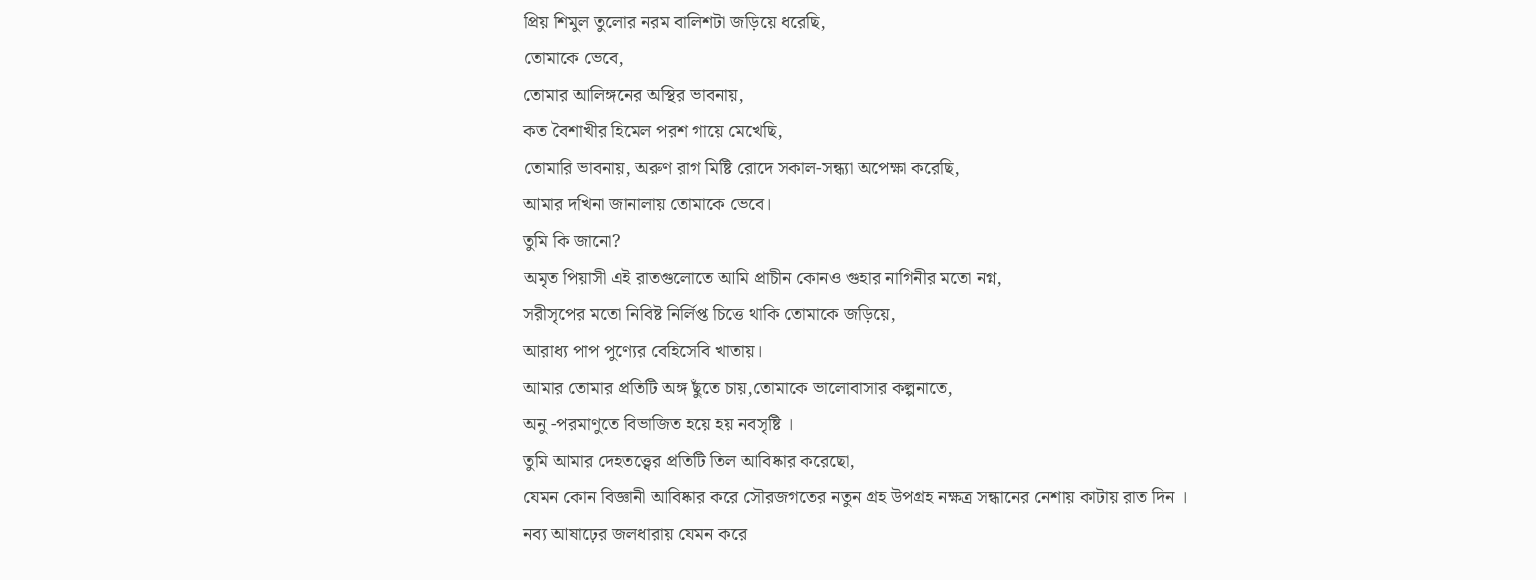প্রিয় শিমুল তুলোর নরম বালিশটা জড়িয়ে ধরেছি,
তোমাকে ভেবে,
তোমার আলিঙ্গনের অস্থির ভাবনায়,
কত বৈশাখীর হিমেল পরশ গায়ে মেখেছি,
তোমারি ভাবনায়, অরুণ রাগ মিষ্টি রোদে সকাল-সন্ধ্যা অপেক্ষা করেছি,
আমার দখিনা জানালায় তোমাকে ভেবে।
তুমি কি জানো?
অমৃত পিয়াসী এই রাতগুলোতে আমি প্রাচীন কোনও গুহার নাগিনীর মতো নগ্ন,
সরীসৃপের মতো নিবিষ্ট নির্লিপ্ত চিত্তে থাকি তোমাকে জড়িয়ে,
আরাধ্য পাপ পুণ্যের বেহিসেবি খাতায়।
আমার তোমার প্রতিটি অঙ্গ ছুঁতে চায়,তোমাকে ভালোবাসার কল্পনাতে,
অনু -পরমাণুতে বিভাজিত হয়ে হয় নবসৃষ্টি ।
তুমি আমার দেহতত্ত্বের প্রতিটি তিল আবিষ্কার করেছো,
যেমন কোন বিজ্ঞানী আবিষ্কার করে সৌরজগতের নতুন গ্রহ উপগ্রহ নক্ষত্র সন্ধানের নেশায় কাটায় রাত দিন ।
নব্য আষাঢ়ের জলধারায় যেমন করে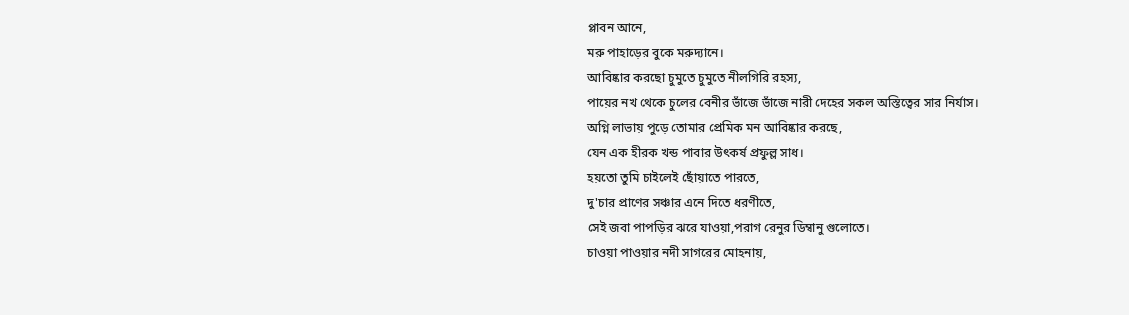প্লাবন আনে,
মরু পাহাড়ের বুকে মরুদ্যানে।
আবিষ্কার করছো চুমুতে চুমুতে নীলগিরি রহস্য,
পায়ের নখ থেকে চুলের বেনীর ভাঁজে ভাঁজে নারী দেহের সকল অস্তিত্বের সার নির্যাস।
অগ্নি লাভায় পুড়ে তোমার প্রেমিক মন আবিষ্কার করছে,
যেন এক হীরক খন্ড পাবার উৎকর্ষ প্রফুল্ল সাধ।
হয়তো তুমি চাইলেই ছোঁয়াতে পারতে,
দু'চার প্রাণের সঞ্চার এনে দিতে ধরণীতে,
সেই জবা পাপড়ির ঝরে যাওয়া,পরাগ রেনুর ডিম্বানু গুলোতে।
চাওয়া পাওয়ার নদী সাগরের মোহনায়,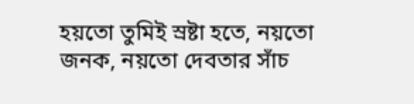হয়তো তুমিই স্রষ্টা হতে, নয়তো জনক, নয়তো দেবতার সাঁচ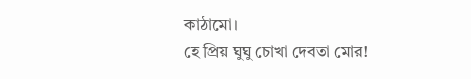কাঠামো।
হে প্রিয় ঘুঘু চোখা দেবতা মোর!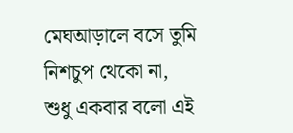মেঘআড়ালে বসে তুমি নিশচুপ থেকো না,
শুধু একবার বলো এই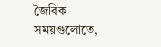জৈবিক সময়গুলোতে,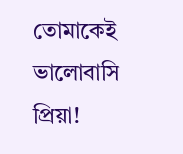তোমাকেই ভালোবাসি প্রিয়া!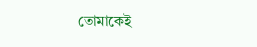তোমাকেই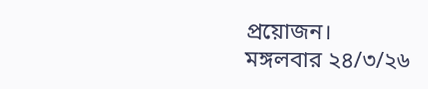প্রয়োজন।
মঙ্গলবার ২৪/৩/২৬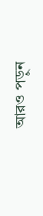আরও পড়ুন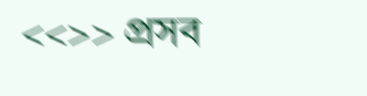<<>> প্রসব